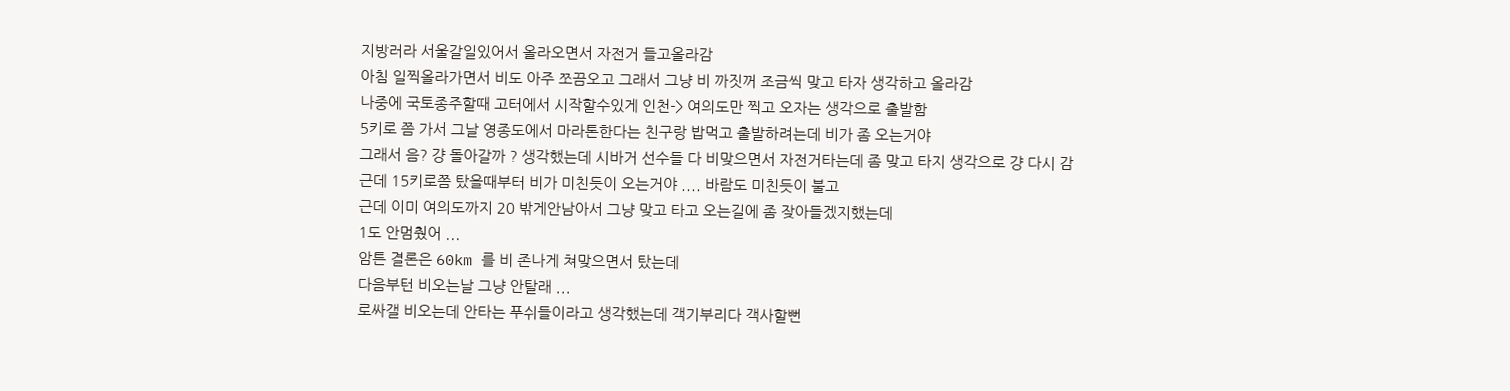지방러라 서울갈일있어서 올라오면서 자전거 들고올라감
아침 일찍올라가면서 비도 아주 쪼끔오고 그래서 그냥 비 까짓꺼 조금씩 맞고 타자 생각하고 올라감
나중에 국토종주할때 고터에서 시작할수있게 인천-> 여의도만 찍고 오자는 생각으로 출발함
5키로 쯤 가서 그날 영종도에서 마라톤한다는 친구랑 밥먹고 출발하려는데 비가 좀 오는거야
그래서 음? 걍 돌아갈까 ? 생각했는데 시바거 선수들 다 비맞으면서 자전거타는데 좀 맞고 타지 생각으로 걍 다시 감
근데 15키로쯤 탔을때부터 비가 미친듯이 오는거야 .... 바람도 미친듯이 불고
근데 이미 여의도까지 20 밖게안남아서 그냥 맞고 타고 오는길에 좀 잦아들겠지했는데
1도 안멈췄어 ...
암튼 결론은 60km 를 비 존나게 쳐맞으면서 탔는데
다음부턴 비오는날 그냥 안탈래 ...
로싸갤 비오는데 안타는 푸쉬들이라고 생각했는데 객기부리다 객사할뻔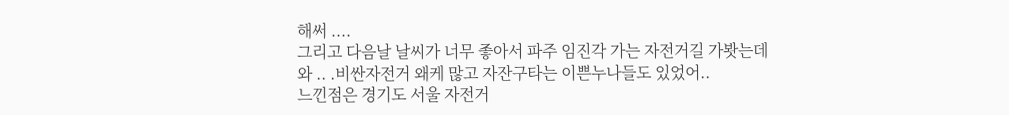해써 ....
그리고 다음날 날씨가 너무 좋아서 파주 임진각 가는 자전거길 가봣는데
와 .. .비싼자전거 왜케 많고 자잔구타는 이쁜누나들도 있었어..
느낀점은 경기도 서울 자전거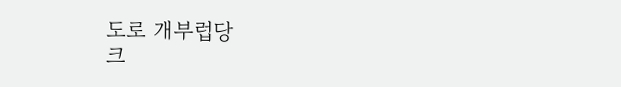도로 개부럽당
크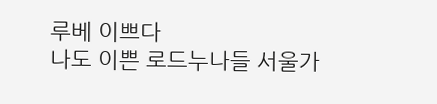루베 이쁘다
나도 이쁜 로드누나들 서울가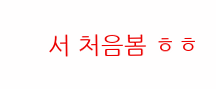서 처음봄 ㅎㅎ